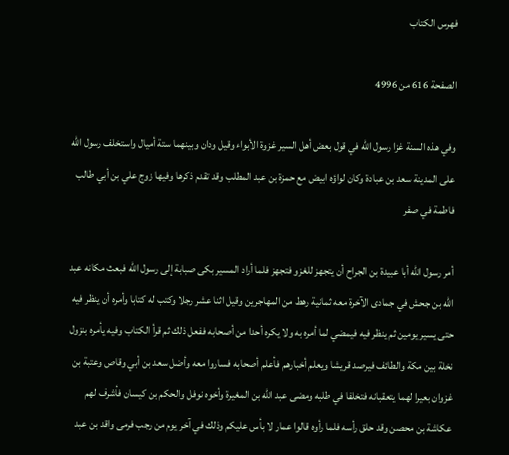فهرس الكتاب

الصفحة 616 من 4996

وفي هذه السنة غزا رسول الله في قول بعض أهل السير غزوة الأبواء وقيل ودان وبينهما ستة أميال واستخلف رسول الله على المدينة سعد بن عبادة وكان لواؤه ابيض مع حمزة بن عبد المطلب وقد تقدم ذكرها وفيها زوج علي بن أبي طالب فاطمة في صفر

أمر رسول الله أبا عبيدة بن الجراح أن يتجهز للغزو فتجهز فلما أراد المسير بكى صبابة إلى رسول الله فبعث مكانه عبد الله بن جحش في جمادى الآخرة معه ثمانية رهط من المهاجرين وقيل اثنا عشر رجلا وكتب له كتابا وأمره أن ينظر فيه حتى يسير يومين ثم ينظر فيه فيمضي لما أمره به ولا يكره أحدا من أصحابه ففعل ذلك ثم قرأ الكتاب وفيه يأمره بنزول نخلة بين مكة والطائف فيرصد قريشا ويعلم أخبارهم فأعلم أصحابه فساروا معه وأضل سعد بن أبي وقاص وعتبة بن غزوان بعيرا لهما يتعقبانه فتخلفا في طلبه ومضى عبد الله بن المغيرة وأخوه نوفل والحكم بن كيسان فأشرف لهم عكاشة بن محصن وقد حلق رأسه فلما رأوه قالوا عمار لا بأس عليكم وذلك في آخر يوم من رجب فرمى واقد بن عبد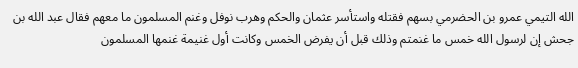الله التيمي عمرو بن الحضرمي بسهم فقتله واستأسر عثمان والحكم وهرب نوفل وغنم المسلمون ما معهم فقال عبد الله بن جحش إن لرسول الله خمس ما غنمتم وذلك قبل أن يفرض الخمس وكانت أول غنيمة غنمها المسلمون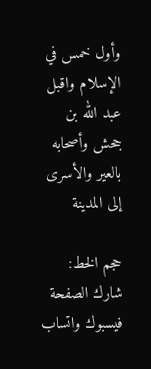وأول خمس في الإسلام واقبل عبد الله بن جحش وأصحابه بالعير والأسرى إلى المدينة

حجم الخط:
شارك الصفحة
فيسبوك واتساب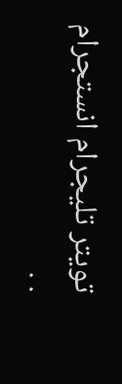تويتر تليجرام انستجرام
. .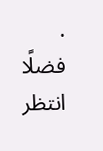.
فضلًا انتظر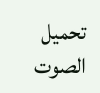تحميل الصوت